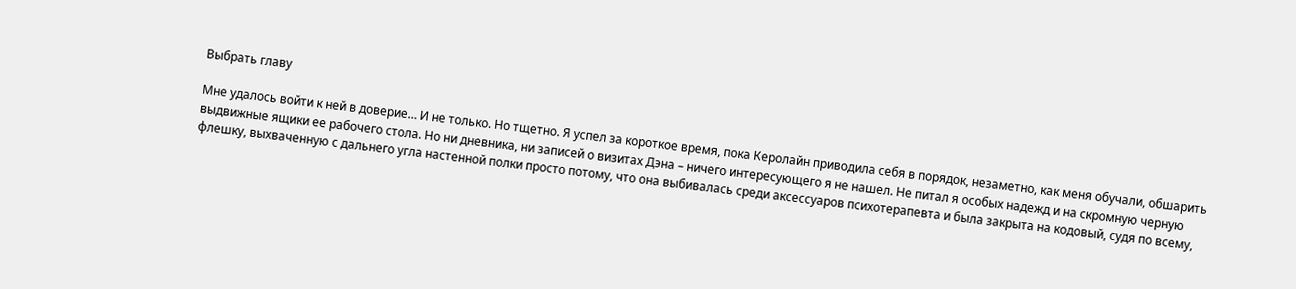Выбрать главу

Мне удалось войти к ней в доверие… И не только. Но тщетно. Я успел за короткое время, пока Керолайн приводила себя в порядок, незаметно, как меня обучали, обшарить выдвижные ящики ее рабочего стола. Но ни дневника, ни записей о визитах Дэна – ничего интересующего я не нашел. Не питал я особых надежд и на скромную черную флешку, выхваченную с дальнего угла настенной полки просто потому, что она выбивалась среди аксессуаров психотерапевта и была закрыта на кодовый, судя по всему,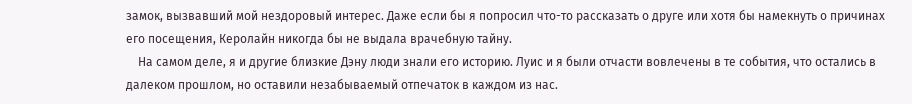замок, вызвавший мой нездоровый интерес. Даже если бы я попросил что-то рассказать о друге или хотя бы намекнуть о причинах его посещения, Керолайн никогда бы не выдала врачебную тайну.
    На самом деле, я и другие близкие Дэну люди знали его историю. Луис и я были отчасти вовлечены в те события, что остались в далеком прошлом, но оставили незабываемый отпечаток в каждом из нас.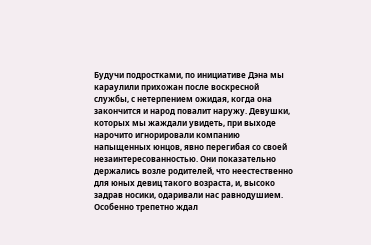Будучи подростками, по инициативе Дэна мы караулили прихожан после воскресной службы, с нетерпением ожидая, когда она закончится и народ повалит наружу. Девушки, которых мы жаждали увидеть, при выходе нарочито игнорировали компанию напыщенных юнцов, явно перегибая со своей незаинтересованностью. Они показательно держались возле родителей, что неестественно для юных девиц такого возраста, и, высоко задрав носики, одаривали нас равнодушием. Особенно трепетно ждал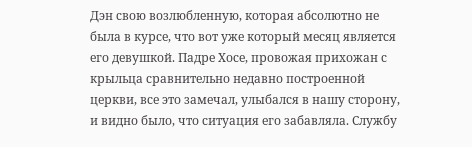Дэн свою возлюбленную, которая абсолютно не была в курсе, что вот уже который месяц является его девушкой. Падре Хосе, провожая прихожан с крыльца сравнительно недавно построенной церкви, все это замечал, улыбался в нашу сторону, и видно было, что ситуация его забавляла. Службу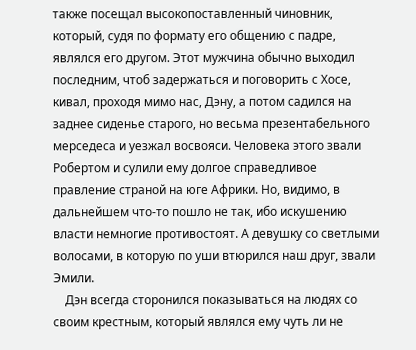также посещал высокопоставленный чиновник, который, судя по формату его общению с падре, являлся его другом. Этот мужчина обычно выходил последним, чтоб задержаться и поговорить с Хосе, кивал, проходя мимо нас, Дэну, а потом садился на заднее сиденье старого, но весьма презентабельного мерседеса и уезжал восвояси. Человека этого звали Робертом и сулили ему долгое справедливое правление страной на юге Африки. Но, видимо, в дальнейшем что-то пошло не так, ибо искушению власти немногие противостоят. А девушку со светлыми волосами, в которую по уши втюрился наш друг, звали Эмили.
    Дэн всегда сторонился показываться на людях со своим крестным, который являлся ему чуть ли не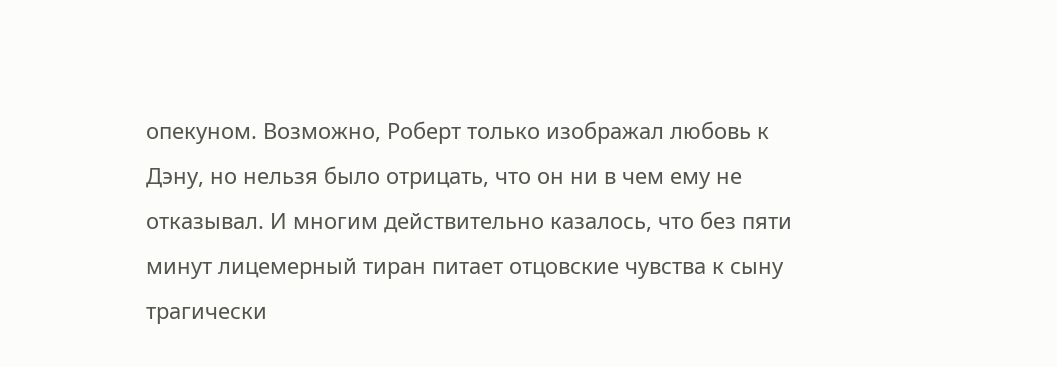опекуном. Возможно, Роберт только изображал любовь к Дэну, но нельзя было отрицать, что он ни в чем ему не отказывал. И многим действительно казалось, что без пяти минут лицемерный тиран питает отцовские чувства к сыну трагически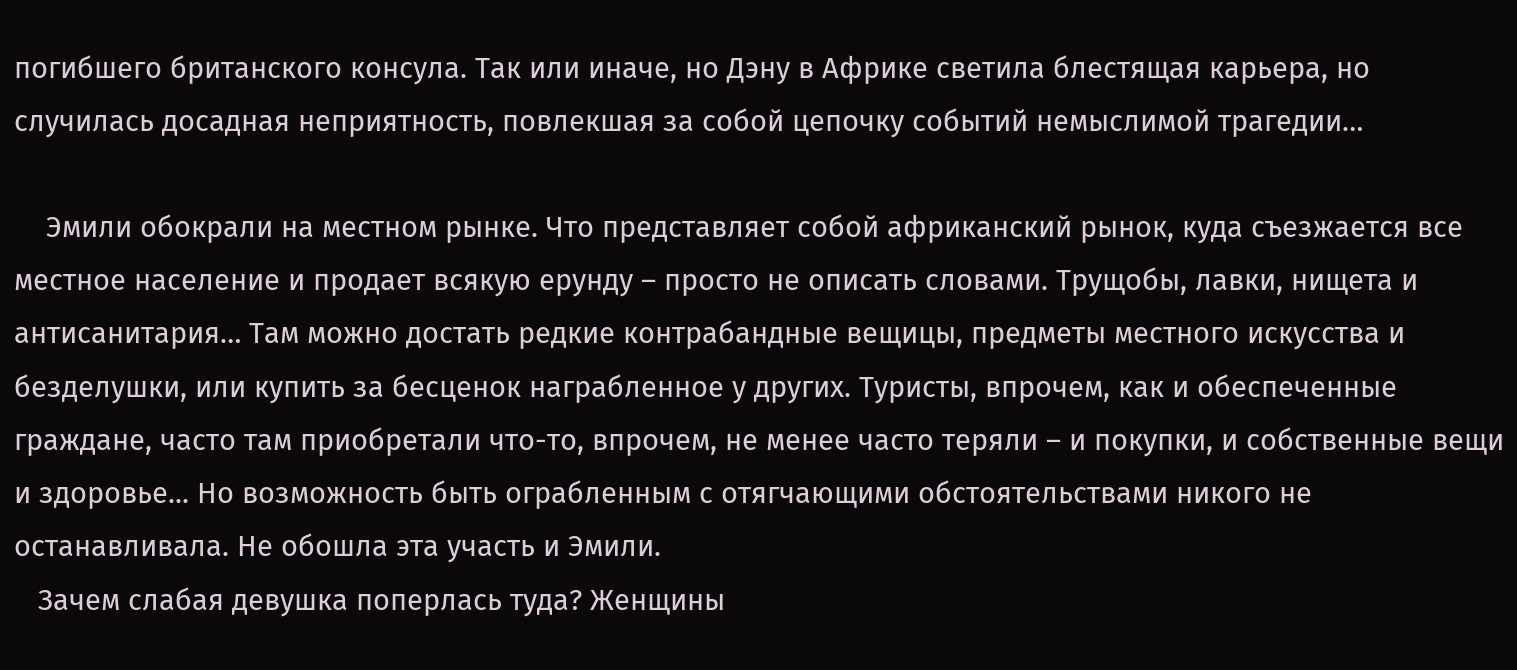погибшего британского консула. Так или иначе, но Дэну в Африке светила блестящая карьера, но случилась досадная неприятность, повлекшая за собой цепочку событий немыслимой трагедии…

    Эмили обокрали на местном рынке. Что представляет собой африканский рынок, куда съезжается все местное население и продает всякую ерунду – просто не описать словами. Трущобы, лавки, нищета и антисанитария… Там можно достать редкие контрабандные вещицы, предметы местного искусства и безделушки, или купить за бесценок награбленное у других. Туристы, впрочем, как и обеспеченные граждане, часто там приобретали что-то, впрочем, не менее часто теряли – и покупки, и собственные вещи и здоровье... Но возможность быть ограбленным с отягчающими обстоятельствами никого не останавливала. Не обошла эта участь и Эмили.
   Зачем слабая девушка поперлась туда? Женщины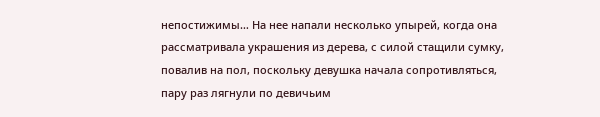непостижимы… На нее напали несколько упырей, когда она рассматривала украшения из дерева, с силой стащили сумку, повалив на пол, поскольку девушка начала сопротивляться, пару раз лягнули по девичьим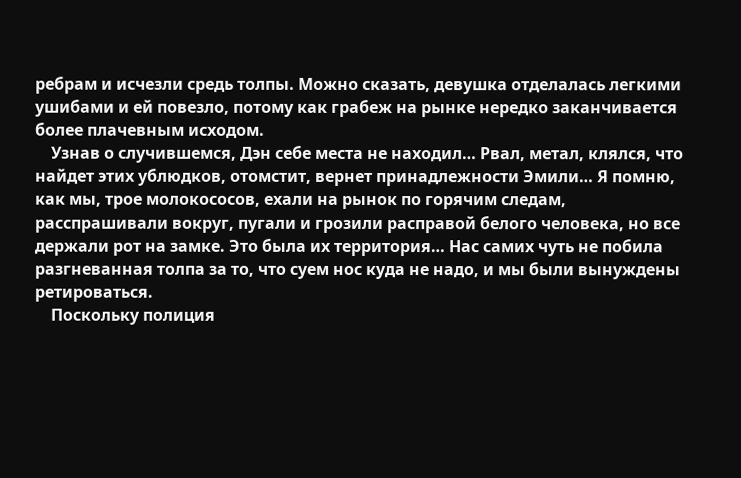ребрам и исчезли средь толпы. Можно сказать, девушка отделалась легкими ушибами и ей повезло, потому как грабеж на рынке нередко заканчивается более плачевным исходом.
    Узнав о случившемся, Дэн себе места не находил… Рвал, метал, клялся, что найдет этих ублюдков, отомстит, вернет принадлежности Эмили… Я помню, как мы, трое молокососов, ехали на рынок по горячим следам, расспрашивали вокруг, пугали и грозили расправой белого человека, но все держали рот на замке. Это была их территория… Нас самих чуть не побила разгневанная толпа за то, что суем нос куда не надо, и мы были вынуждены ретироваться.
    Поскольку полиция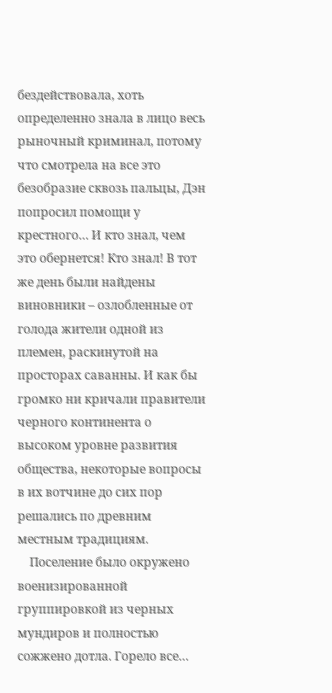бездействовала, хоть определенно знала в лицо весь рыночный криминал, потому что смотрела на все это безобразие сквозь пальцы, Дэн попросил помощи у крестного… И кто знал, чем это обернется! Кто знал! В тот же день были найдены виновники – озлобленные от голода жители одной из племен, раскинутой на просторах саванны. И как бы громко ни кричали правители черного континента о высоком уровне развития общества, некоторые вопросы в их вотчине до сих пор решались по древним местным традициям.
    Поселение было окружено военизированной группировкой из черных мундиров и полностью сожжено дотла. Горело все…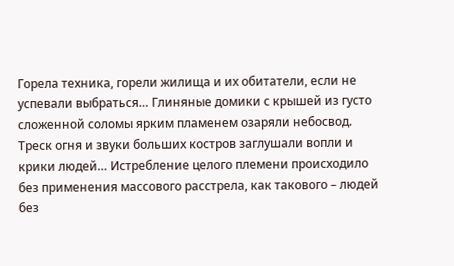Горела техника, горели жилища и их обитатели, если не успевали выбраться… Глиняные домики с крышей из густо сложенной соломы ярким пламенем озаряли небосвод. Треск огня и звуки больших костров заглушали вопли и крики людей… Истребление целого племени происходило без применения массового расстрела, как такового – людей без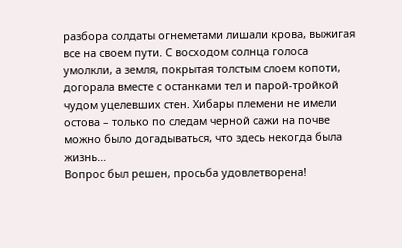разбора солдаты огнеметами лишали крова, выжигая все на своем пути. С восходом солнца голоса умолкли, а земля, покрытая толстым слоем копоти, догорала вместе с останками тел и парой-тройкой чудом уцелевших стен. Хибары племени не имели остова – только по следам черной сажи на почве можно было догадываться, что здесь некогда была жизнь…
Вопрос был решен, просьба удовлетворена!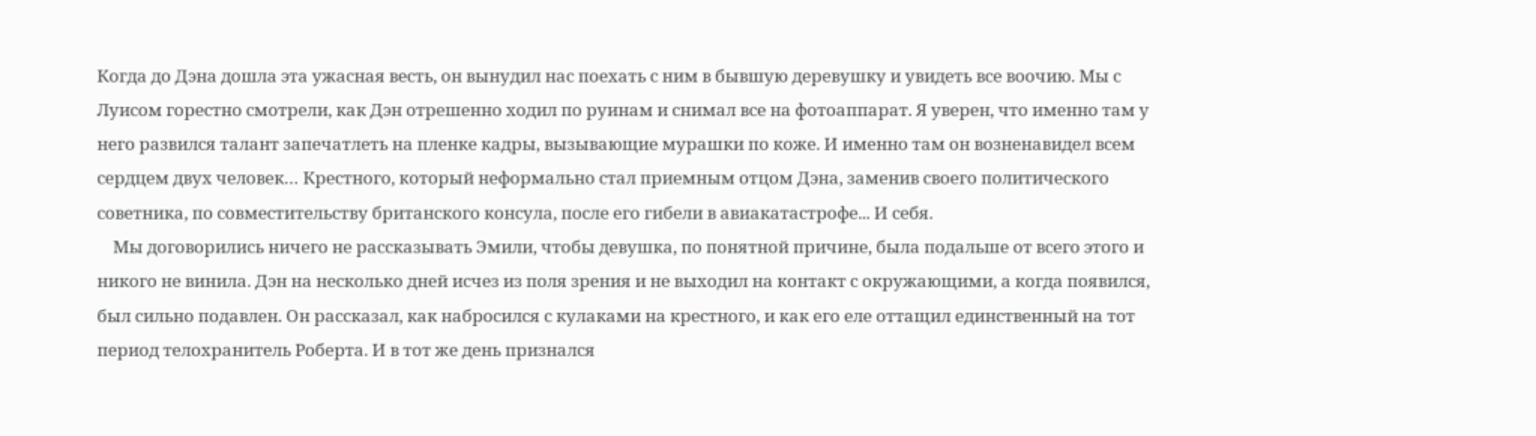Когда до Дэна дошла эта ужасная весть, он вынудил нас поехать с ним в бывшую деревушку и увидеть все воочию. Мы с Луисом горестно смотрели, как Дэн отрешенно ходил по руинам и снимал все на фотоаппарат. Я уверен, что именно там у него развился талант запечатлеть на пленке кадры, вызывающие мурашки по коже. И именно там он возненавидел всем сердцем двух человек… Крестного, который неформально стал приемным отцом Дэна, заменив своего политического советника, по совместительству британского консула, после его гибели в авиакатастрофе... И себя.
    Мы договорились ничего не рассказывать Эмили, чтобы девушка, по понятной причине, была подальше от всего этого и никого не винила. Дэн на несколько дней исчез из поля зрения и не выходил на контакт с окружающими, а когда появился, был сильно подавлен. Он рассказал, как набросился с кулаками на крестного, и как его еле оттащил единственный на тот период телохранитель Роберта. И в тот же день признался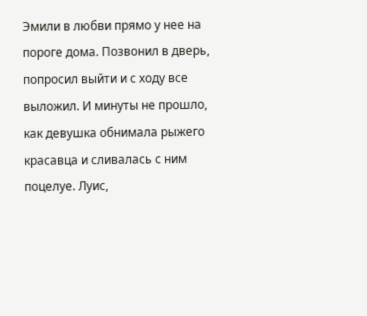Эмили в любви прямо у нее на пороге дома. Позвонил в дверь, попросил выйти и с ходу все выложил. И минуты не прошло, как девушка обнимала рыжего красавца и сливалась с ним поцелуе. Луис,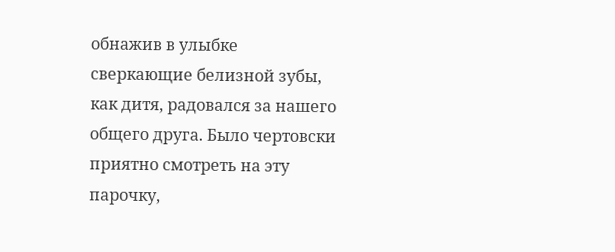обнажив в улыбке сверкающие белизной зубы, как дитя, радовался за нашего общего друга. Было чертовски приятно смотреть на эту парочку,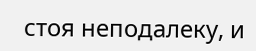стоя неподалеку, и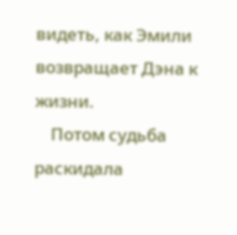видеть, как Эмили возвращает Дэна к жизни.
    Потом судьба раскидала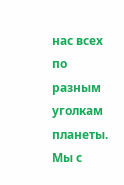нас всех по разным уголкам планеты. Мы с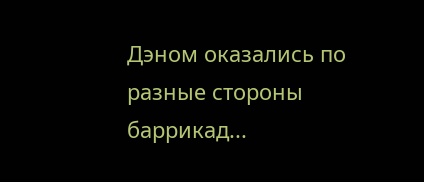Дэном оказались по разные стороны баррикад...